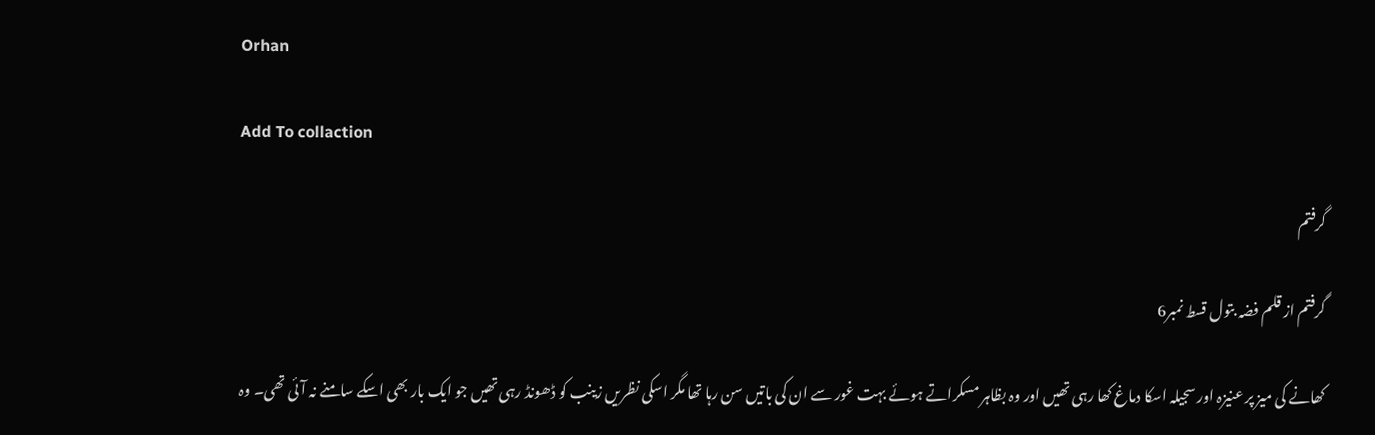Orhan

Add To collaction

گرفتم

گرفتم از قلم فضہ بتول قسط نمبر6

کھانے کی میز پر عنیزہ اور سجیلہ اسکا دماغ کھا رہی تھیں اور وہ بظاہر مسکراتے ہوئے بہت غور سے ان کی باتیں سن رہا تھا مگر اسکی نظریں زینب کو ڈھونڈ رہی تھیں جو ایک بار بھی اسکے سامنے نہ آئی تھی۔ وہ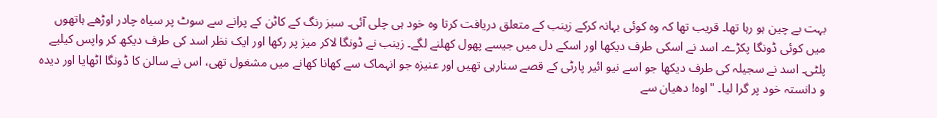بہت بے چین ہو رہا تھا۔ قریب تھا کہ وہ کوئی بہانہ کرکے زینب کے متعلق دریافت کرتا وہ خود ہی چلی آئی۔ سبز رنگ کے کاٹن کے پرانے سے سوٹ پر سیاہ چادر اوڑھے ہاتھوں میں کوئی ڈونگا پکڑے۔ اسد نے اسکی طرف دیکھا اور اسکے دل میں جیسے پھول کھلنے لگے۔ زینب نے ڈونگا لاکر میز پر رکھا اور ایک نظر اسد کی طرف دیکھ کر واپس کیلیے پلٹی۔ اسد نے سجیلہ کی طرف دیکھا جو اسے نیو ائیر پارٹی کے قصے سنارہی تھیں اور عنیزہ جو انہماک سے کھانا کھانے میں مشغول تھی، اس نے سالن کا ڈونگا اٹھایا اور دیدہ و دانستہ خود پر گرا لیا۔ "اوہ! دھیان سے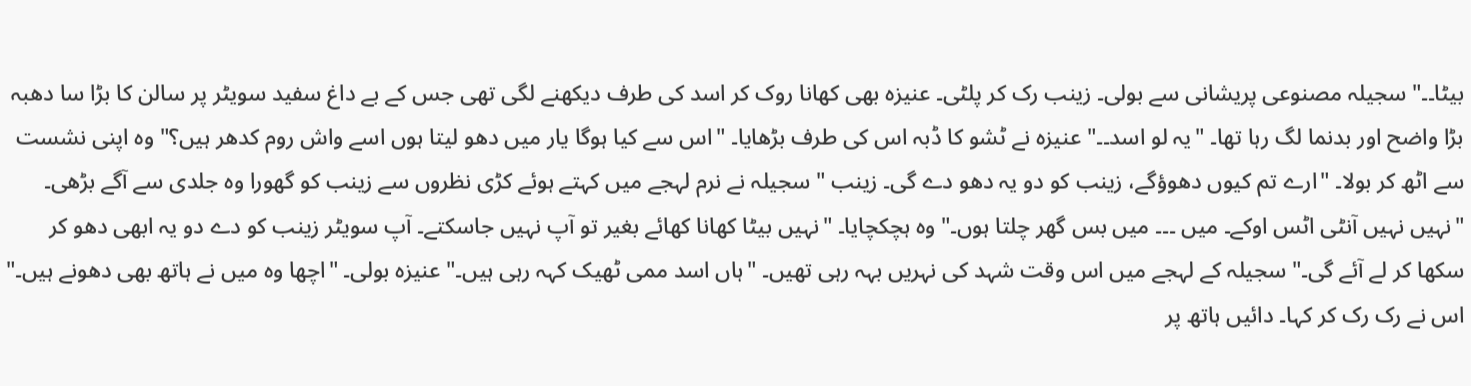بیٹا۔۔"سجیلہ مصنوعی پریشانی سے بولی۔ زینب رک کر پلٹی۔ عنیزہ بھی کھانا روک کر اسد کی طرف دیکھنے لگی تھی جس کے بے داغ سفید سویٹر پر سالن کا بڑا سا دھبہ بڑا واضح اور بدنما لگ رہا تھا۔ "یہ لو اسد۔۔" عنیزہ نے ٹشو کا ڈبہ اس کی طرف بڑھایا۔ "اس سے کیا ہوگا یار میں دھو لیتا ہوں اسے واش روم کدھر ہیں؟" وہ اپنی نشست سے اٹھ کر بولا۔ "ارے تم کیوں دھوؤگے، زینب کو دو یہ دھو دے گی۔ زینب " سجیلہ نے نرم لہجے میں کہتے ہوئے کڑی نظروں سے زینب کو گھورا وہ جلدی سے آگے بڑھی۔ "نہیں نہیں آنٹی اٹس اوکے۔ میں ۔۔۔ میں بس گھر چلتا ہوں۔" وہ ہچکچایا۔ "نہیں بیٹا کھانا کھائے بغیر تو آپ نہیں جاسکتے۔ آپ سویٹر زینب کو دے دو یہ ابھی دھو کر سکھا کر لے آئے گی۔" سجیلہ کے لہجے میں اس وقت شہد کی نہریں بہہ رہی تھیں۔ "ہاں اسد ممی ٹھیک کہہ رہی ہیں۔" عنیزہ بولی۔ "اچھا وہ میں نے ہاتھ بھی دھونے ہیں۔" اس نے رک رک کر کہا۔ دائیں ہاتھ پر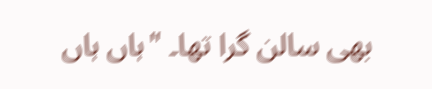بھی سالن گرا تھا۔ "ہاں ہاں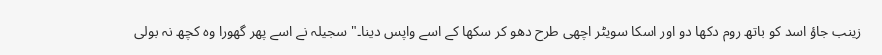زینب جاؤ اسد کو باتھ روم دکھا دو اور اسکا سویٹر اچھی طرح دھو کر سکھا کے اسے واپس دینا۔" سجیلہ نے اسے پھر گھورا وہ کچھ نہ بولی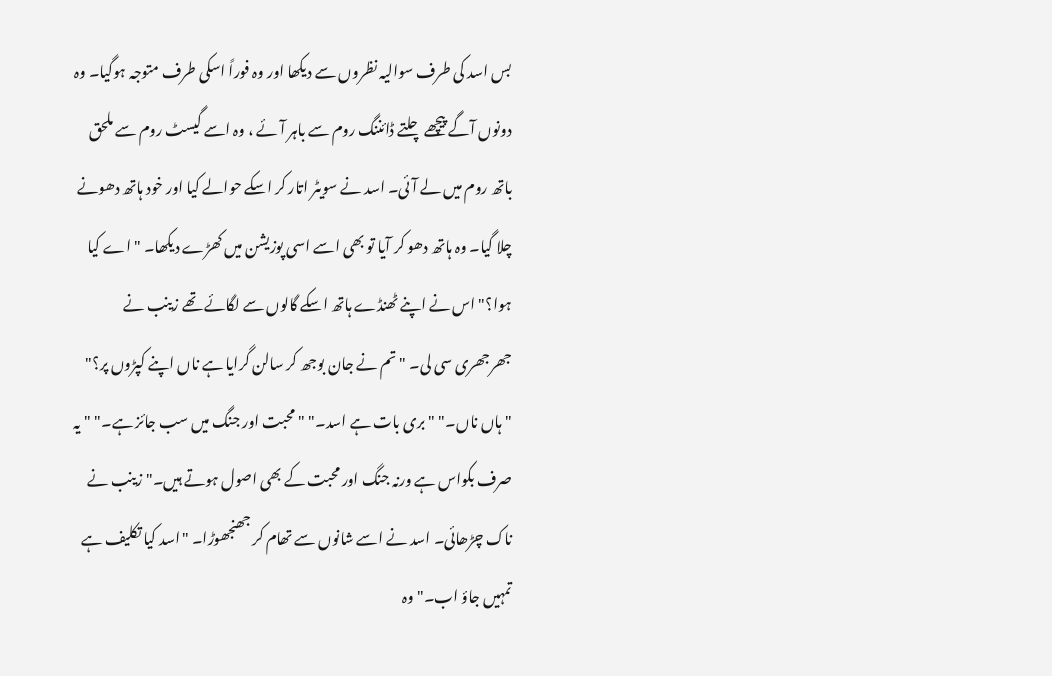بس اسد کی طرف سوالیہ نظروں سے دیکھا اور وہ فوراً اسکی طرف متوجہ ہوگیا۔ وہ دونوں آگے پیچھے چلتے ڈائننگ روم سے باہر آئے ، وہ اسے گیسٹ روم سے ملحق باتھ روم میں لے آئی۔ اسد نے سویٹر اتار کر اسکے حوالے کیا اور خود ہاتھ دھونے چلا گیا۔ وہ ہاتھ دھو کر آیا تو بھی اسے اسی پوزیشن میں کھڑے دیکھا۔ "اے کیا ہوا؟" اس نے اپنے ٹھنڈے ہاتھ اسکے گالوں سے لگائے تھے زینب نے جھرجھری سی لی۔ "تم نے جان بوجھ کر سالن گرایا ہے ناں اپنے کپڑوں پر؟" "ہاں ناں۔" "بری بات ہے اسد۔" "محبت اور جنگ میں سب جائز ہے۔" "یہ صرف بکواس ہے ورنہ جنگ اور محبت کے بھی اصول ہوتے ہیں۔" زینب نے ناک چڑھائی۔ اسد نے اسے شانوں سے تھام کر جھنجھوڑا۔ "اسد کیا تکلیف ہے تمہیں جاؤ اب۔" وہ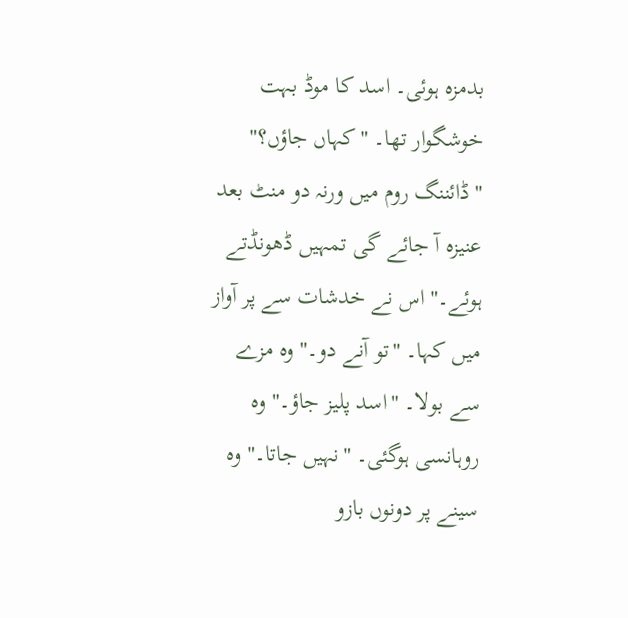بدمزہ ہوئی۔ اسد کا موڈ بہت خوشگوار تھا۔ "کہاں جاؤں؟" "ڈائننگ روم میں ورنہ دو منٹ بعد عنیزہ آ جائے گی تمہیں ڈھونڈتے ہوئے۔" اس نے خدشات سے پر آواز میں کہا۔ "تو آنے دو۔" وہ مزے سے بولا۔ "اسد پلیز جاؤ۔" وہ روہانسی ہوگئی۔ "نہیں جاتا۔" وہ سینے پر دونوں بازو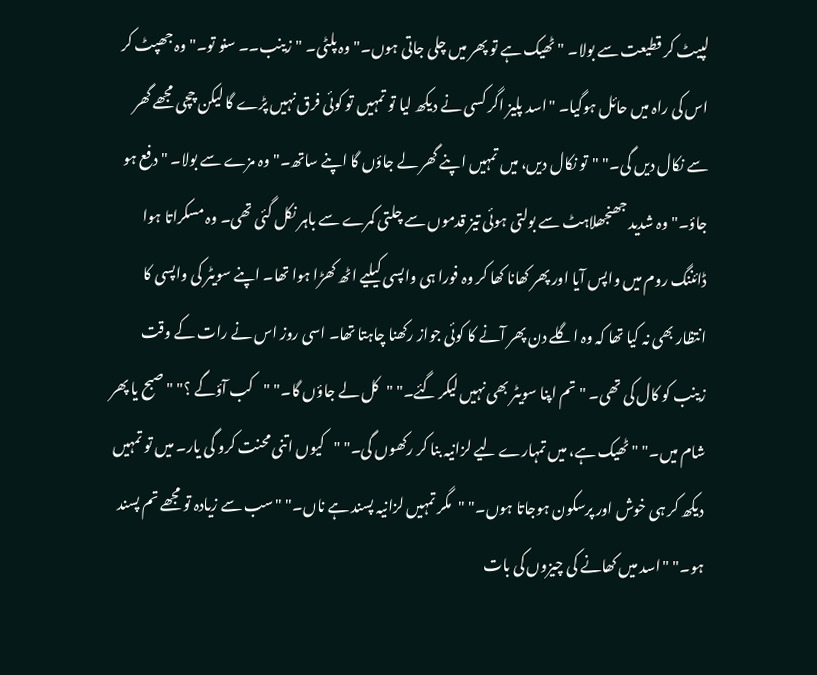لپیٹ کر قطیعت سے بولا۔ "ٹھیک ہے تو پھر میں چلی جاتی ہوں۔" وہ پلٹی۔ "زینب۔۔ سنو تو۔" وہ جھپٹ کر اس کی راہ میں حائل ہوگیا۔ "اسد پلیز اگر کسی نے دیکھ لیا تو تمہیں تو کوئی فرق نہیں پڑے گا لیکن چچی مجھے گھر سے نکال دیں گی۔" "تو نکال دیں، میں تمہیں اپنے گھر لے جاؤں گا اپنے ساتھ۔" وہ مزے سے بولا۔ "دفع ہو جاؤ۔" وہ شدید جھنجھلاہٹ سے بولتی ہوئی تیز قدموں سے چلتی کمرے سے باہر نکل گئی تھی۔ وہ مسکراتا ہوا ڈائننگ روم میں واپس آیا اور پھر کھانا کھا کر وہ فورا ہی واپسی کیلیے اٹھ کھڑا ہوا تھا۔ اپنے سویٹر کی واپسی کا انتظار بھی نہ کیا تھا کہ وہ اگلے دن پھر آنے کا کوئی جواز رکھنا چاہتا تھا۔ اسی روز اس نے رات کے وقت زینب کو کال کی تھی۔ "تم اپنا سویٹر بھی نہیں لیکر گئے۔" "کل لے جاؤں گا۔" "کب آؤگے ؟" "صبح یا پھر شام میں۔" "ٹھیک ہے، میں تمہارے لیے لزانیہ بنا کر رکھوں گی۔" "کیوں اتنی محنت کرو گی یار۔ میں تو تمہیں دیکھ کر ہی خوش اور پرسکون ہوجاتا ہوں۔" "مگر تمہیں لزانیہ پسند ہے ناں۔" "سب سے زیادہ تو مجھے تم پسند ہو۔" "اسد میں کھانے کی چیزوں کی بات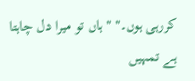کررہی ہوں۔" "ہاں تو میرا دل چاہتا ہے تمہیں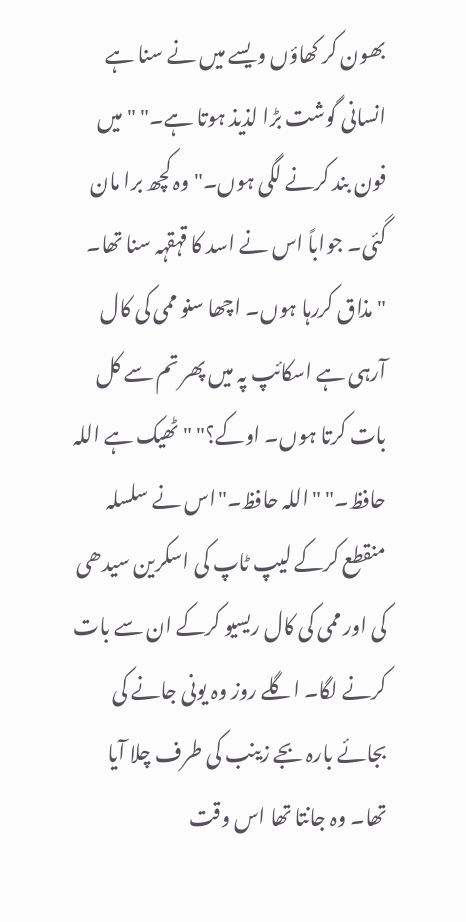بھون کر کھاؤں ویسے میں نے سنا ہے انسانی گوشت بڑا لذیذ ہوتا ہے۔" "میں فون بند کرنے لگی ہوں۔" وہ کچھ برا مان گئی۔ جواباً اس نے اسد کا قہقہہ سنا تھا۔ "مذاق کررہا ہوں۔ اچھا سنو ممی کی کال آرہی ہے اسکائپ پہ میں پھر تم سے کل بات کرتا ہوں۔ اوکے؟" "ٹھیک ہے اللہ حافظ۔" "اللہ حافظ۔"اس نے سلسلہ منقطع کرکے لیپ ٹاپ کی اسکرین سیدھی کی اور ممی کی کال ریسیو کرکے ان سے بات کرنے لگا۔ اگلے روز وہ یونی جانے کی بجائے بارہ بجے زینب کی طرف چلا آیا تھا۔ وہ جانتا تھا اس وقت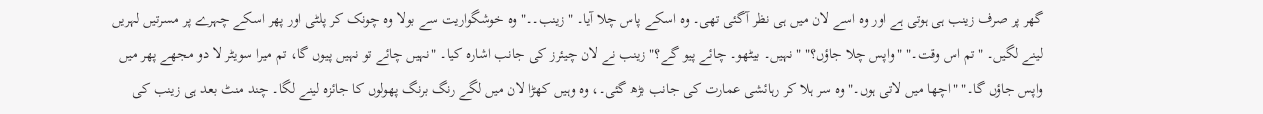گھر پر صرف زینب ہی ہوتی ہے اور وہ اسے لان میں ہی نظر آگئی تھی۔ وہ اسکے پاس چلا آیا۔ "زینب۔۔" وہ خوشگواریت سے بولا وہ چونک کر پلٹی اور پھر اسکے چہرے پر مسرتیں لہریں لینے لگیں۔ "تم اس وقت۔" "واپس چلا جاؤں؟" "نہیں۔ بیٹھو۔ چائے پیو گے؟" زینب نے لان چیئرز کی جانب اشارہ کیا۔ "نہیں چائے تو نہیں پیوں گا، تم میرا سویٹر لا دو مجھے پھر میں واپس جاؤں گا۔" "اچھا میں لاتی ہوں۔" وہ سر ہلا کر رہائشی عمارت کی جانب بڑھ گئی۔، وہ وہیں کھڑا لان میں لگے رنگ برنگ پھولوں کا جائزہ لینے لگا۔ چند منٹ بعد ہی زینب کی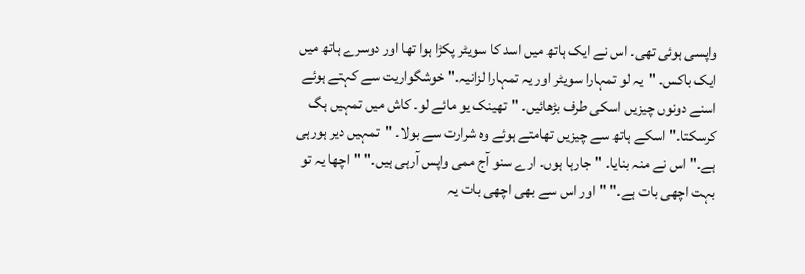واپسی ہوئی تھی۔ اس نے ایک ہاتھ میں اسد کا سویٹر پکڑا ہوا تھا اور دوسرے ہاتھ میں ایک باکس۔ "یہ لو تمہارا سویٹر اور یہ تمہارا لزانیہ۔" خوشگواریت سے کہتے ہوئے اسنے دونوں چیزیں اسکی طرف بڑھائیں۔ "تھینک یو مائے لو۔ کاش میں تمہیں ہگ کرسکتا۔" اسکے ہاتھ سے چیزیں تھامتے ہوئے وہ شرارت سے بولا۔ "تمہیں دیر ہورہی ہے۔" اس نے منہ بنایا۔ "جارہا ہوں۔ ارے سنو آج ممی واپس آرہی ہیں۔" "اچھا یہ تو بہت اچھی بات ہے۔" "اور اس سے بھی اچھی بات یہ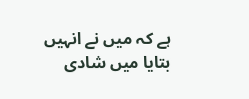ہے کہ میں نے انہیں بتایا میں شادی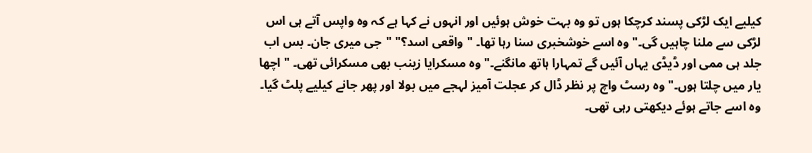کیلیے ایک لڑکی پسند کرچکا ہوں تو وہ بہت خوش ہوئیں اور انہوں نے کہا ہے کہ وہ واپس آتے ہی اس لڑکی سے ملنا چاہیں گی۔" وہ اسے خوشخبری سنا رہا تھا۔ "واقعی اسد؟" "جی میری جان۔ بس اب جلد ہی ممی اور ڈیڈی یہاں آئیں گے تمہارا ہاتھ مانگنے۔" وہ مسکرایا زینب بھی مسکرائی تھی۔ "اچھا یار میں چلتا ہوں۔" وہ رسٹ واچ پر نظر ڈال کر عجلت آمیز لہجے میں بولا اور پھر جانے کیلیے پلٹ گیا۔ وہ اسے جاتے ہوئے دیکھتی رہی تھی۔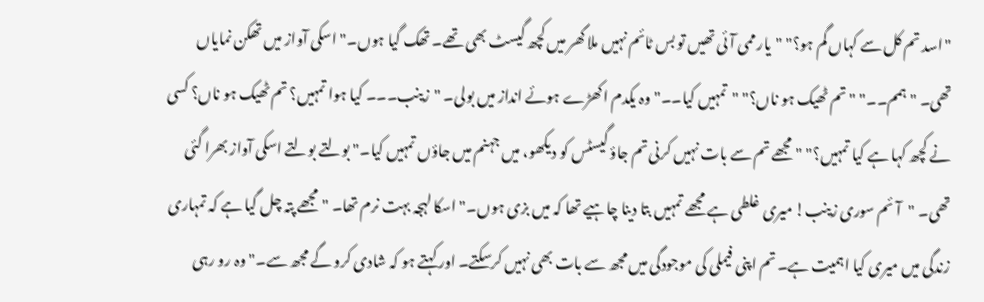"اسد تم کل سے کہاں گم ہو؟" "یار ممی آئی تھیں تو بس ٹائم نہیں ملا گھر میں کچھ گیسٹ بھی تھے۔ تھک گیا ہوں۔" اسکی آواز میں تھکن نمایاں تھی۔ "ہمم۔۔" "تم ٹھیک ہو ناں؟" "تمہیں کیا۔۔" وہ یکدم اکھڑے ہوئے انداز میں بولی۔ "زینب۔۔۔ کیا ہوا تمہیں؟ تم ٹھیک ہو ناں؟ کسی نے کچھ کہا ہے کیا تمہیں؟" "مجھے تم سے بات نہیں کرنی تم جاؤ گیسٹس کو دیکھو، میں جہنم میں جاؤں تمہیں کیا۔" بولتے بولتے اسکی آواز بھرا گئی تھی۔ "آئم سوری زینب! میری غلطی ہے مجھے تمہیں بتا دینا چاہیے تھا کہ میں بزی ہوں۔" اسکا لہجہ بہت نرم تھا۔ "مجھے پتہ چل گیا ہے کہ تمہاری زندگی میں میری کیا اہمیت ہے۔ تم اپنی فیملی کی موجودگی میں مجھ سے بات بھی نہیں کرسکتے۔ اور کہتے ہو کہ شادی کرو گے مجھ سے۔" وہ رو رہی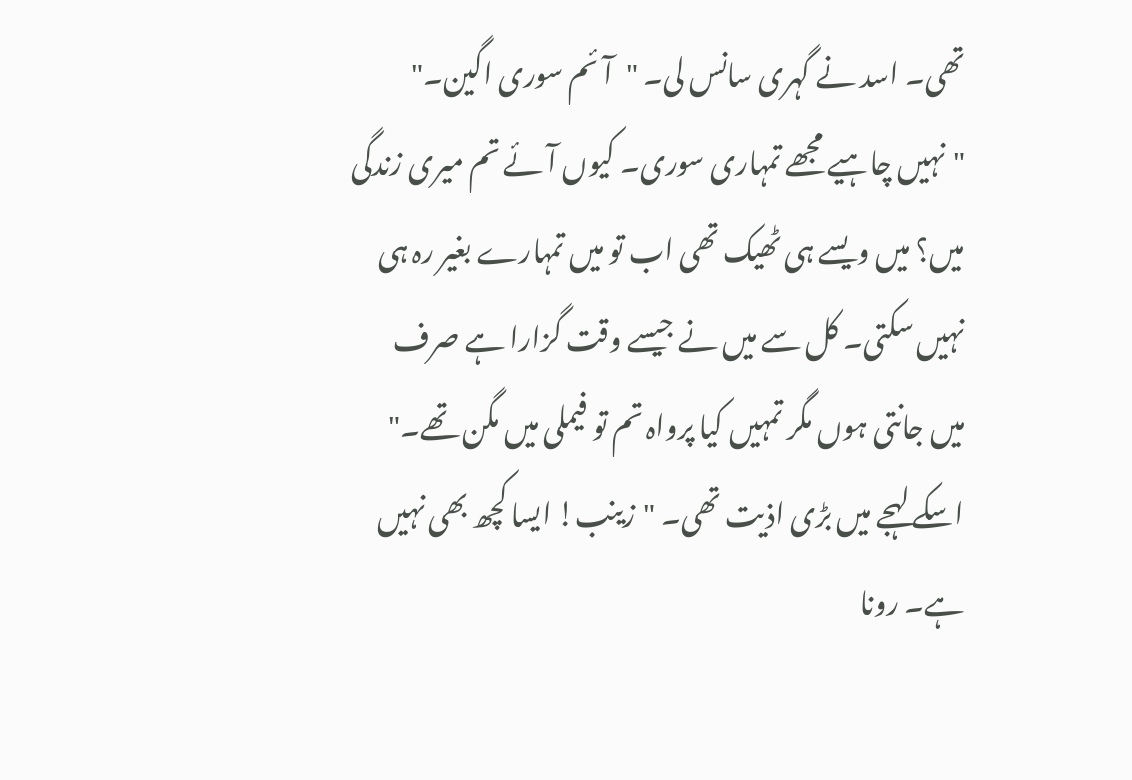تھی۔ اسد نے گہری سانس لی۔ "آئم سوری اگین۔" "نہیں چاہیے مجھے تمہاری سوری۔ کیوں آئے تم میری زندگی میں؟ میں ویسے ہی ٹھیک تھی اب تو میں تمہارے بغیر رہ ہی نہیں سکتی۔ کل سے میں نے جیسے وقت گزارا ہے صرف میں جانتی ہوں مگر تمہیں کیا پرواہ تم تو فیملی میں مگن تھے۔" اسکے لہجے میں بڑی اذیت تھی۔ "زینب! ایسا کچھ بھی نہیں ہے۔ رونا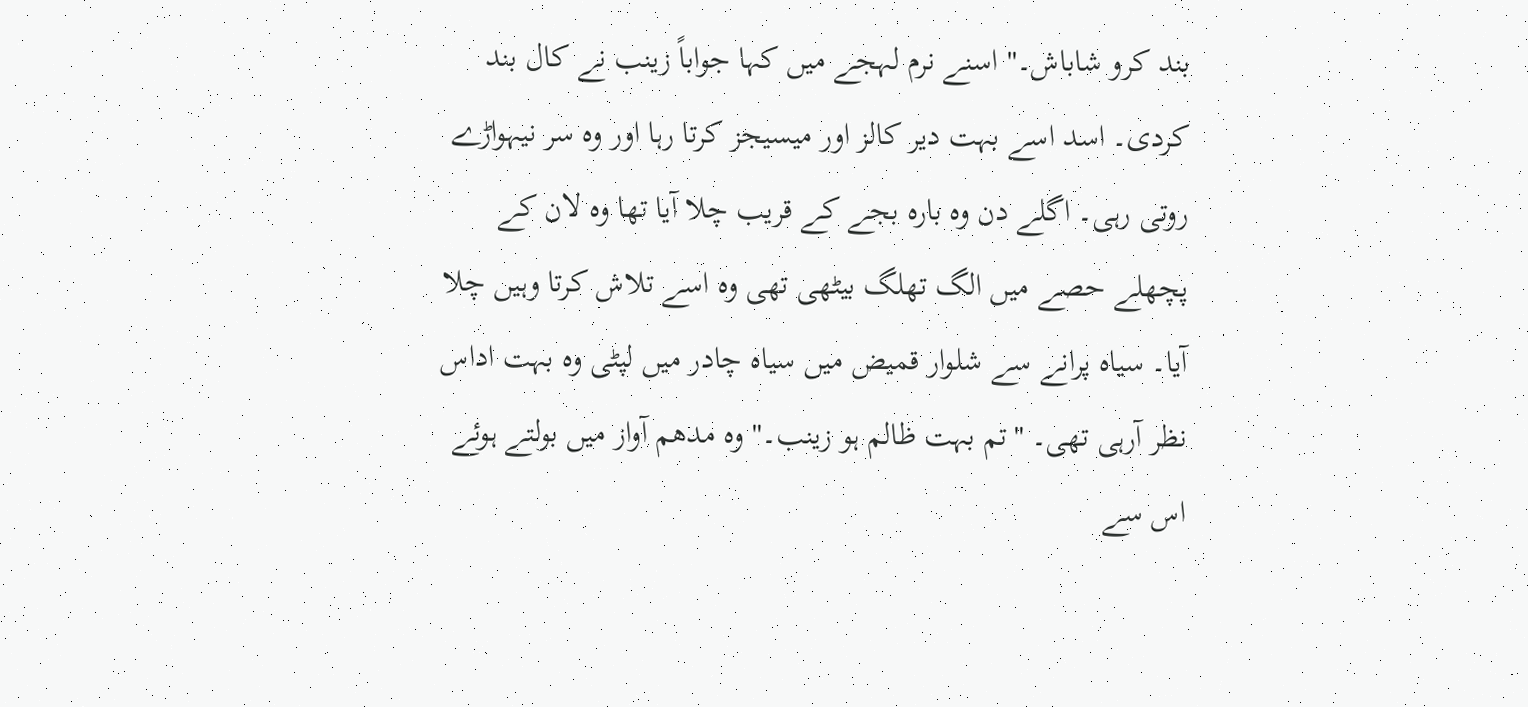بند کرو شاباش۔" اسنے نرم لہجے میں کہا جواباً زینب نے کال بند کردی۔ اسد اسے بہت دیر کالز اور میسیجز کرتا رہا اور وہ سر نیہواڑے روتی رہی۔ اگلے دن وہ بارہ بجے کے قریب چلا آیا تھا وہ لان کے پچھلے حصے میں الگ تھلگ بیٹھی تھی وہ اسے تلاش کرتا وہیں چلا آیا۔ سیاہ پرانے سے شلوار قمیض میں سیاہ چادر میں لپٹی وہ بہت اداس نظر آرہی تھی۔ "تم بہت ظالم ہو زینب۔" وہ مدھم آواز میں بولتے ہوئے اس سے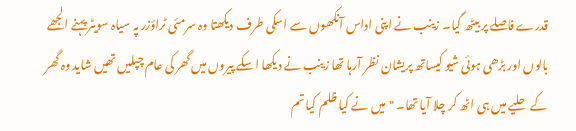قدرے فاصلے پر بیٹھ گیا۔ زینب نے اپنی اداس آنکھوں سے اسکی طرف دیکھتا وہ سرمئی ٹراؤزر پہ سیاہ سویٹر پہنے الجھے بالوں اور بڑھی ہوئی شیو کیساتھ پریشان نظر آرہا تھا زینب نے دیکھا اسکے پیروں میں گھر کی عام چپلیں تھیں شاید وہ گھر کے حلیے میں ہی اٹھ کر چلا آیا تھا۔ "میں نے کیا ظلم کیا تم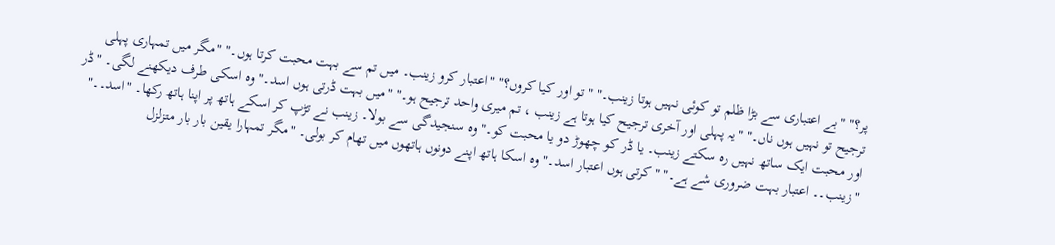پر؟" "بے اعتباری سے بڑا ظلم تو کوئی نہیں ہوتا زینب۔" "تو اور کیا کروں؟" "اعتبار کرو زینب۔ میں تم سے بہت محبت کرتا ہوں۔" "مگر میں تمہاری پہلی ترجیح تو نہیں ہوں ناں۔" "یہ پہلی اور آخری ترجیح کیا ہوتا ہے زینب ، تم میری واحد ترجیح ہو۔" "میں بہت ڈرتی ہوں اسد۔" وہ اسکی طرف دیکھنے لگی۔ "ڈر اور محبت ایک ساتھ نہیں رہ سکتے زینب۔ یا ڈر کو چھوڑ دو یا محبت کو۔" وہ سنجیدگی سے بولا۔ زینب نے تڑپ کر اسکے ہاتھ پر اپنا ہاتھ رکھا۔ "اسد۔۔" "زینب۔۔ اعتبار بہت ضروری شے ہے۔" "کرتی ہوں اعتبار اسد۔" وہ اسکا ہاتھ اپنے دونوں ہاتھوں میں تھام کر بولی۔ "مگر تمہارا یقین بار بار متزلزل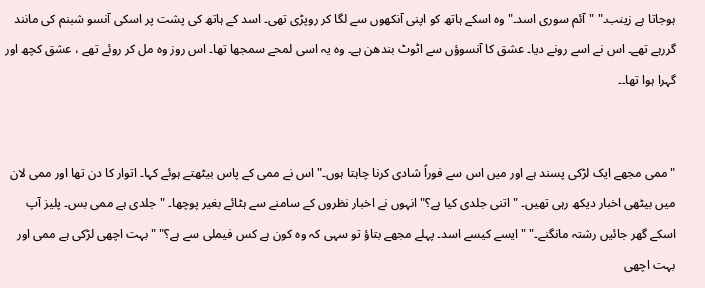ہوجاتا ہے زینب۔" "آئم سوری اسد۔" وہ اسکے ہاتھ کو اپنی آنکھوں سے لگا کر روپڑی تھی۔ اسد کے ہاتھ کی پشت پر اسکی آنسو شبنم کی مانند گررہے تھے۔ اس نے اسے رونے دیا۔ عشق کا آنسوؤں سے اٹوٹ بندھن ہے۔ وہ یہ اسی لمحے سمجھا تھا۔ اس روز وہ مل کر روئے تھے ، عشق کچھ اور گہرا ہوا تھا۔۔


"ممی مجھے ایک لڑکی پسند ہے اور میں اس سے فوراً شادی کرنا چاہتا ہوں۔" اس نے ممی کے پاس بیٹھتے ہوئے کہا۔ اتوار کا دن تھا اور ممی لان میں بیٹھی اخبار دیکھ رہی تھیں۔ "اتنی جلدی کیا ہے؟" انہوں نے اخبار نظروں کے سامنے سے ہٹائے بغیر پوچھا۔ "جلدی ہے ممی بس۔ پلیز آپ اسکے گھر جائیں رشتہ مانگنے۔" "ایسے کیسے اسد۔ پہلے مجھے بتاؤ تو سہی کہ وہ کون ہے کس فیملی سے ہے؟" "بہت اچھی لڑکی ہے ممی اور بہت اچھی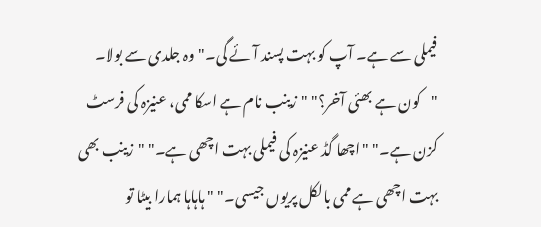فیملی سے ہے۔ آپ کو بہت پسند آئے گی۔" وہ جلدی سے بولا۔ "کون ہے بھئی آخر؟" "زینب نام ہے اسکا ممی، عنیزہ کی فرسٹ کزن ہے۔" "اچھا گڈ عنیزہ کی فیملی بہت اچھی ہے۔" "زینب بھی بہت اچھی ہے ممی بالکل پریوں جیسی۔" "ہاہاہا ہمارا بیٹا تو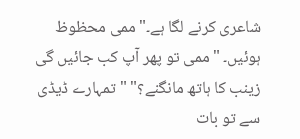شاعری کرنے لگا ہے۔"ممی محظوظ ہوئیں۔ "ممی تو پھر آپ کب جائیں گی زینب کا ہاتھ مانگنے؟" "تمہارے ڈیڈی سے تو بات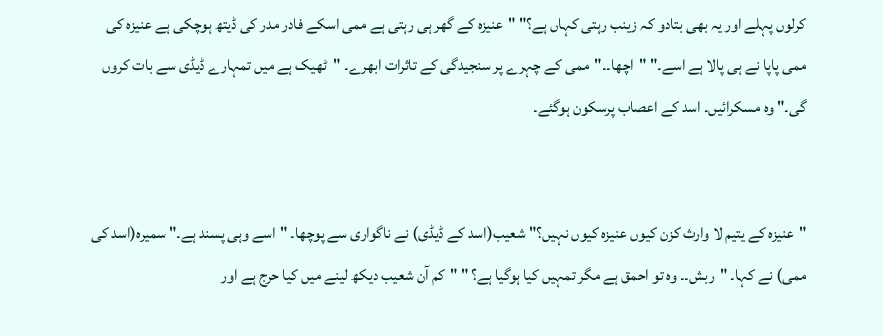کرلوں پہلے اور یہ بھی بتادو کہ زینب رہتی کہاں ہے؟" "عنیزہ کے گھر ہی رہتی ہے ممی اسکے فادر مدر کی ڈیتھ ہوچکی ہے عنیزہ کی ممی پاپا نے ہی پالا ہے اسے۔" "اچھا۔۔"ممی کے چہرے پر سنجیدگی کے تاثرات ابھرے۔ "ٹھیک ہے میں تمہارے ڈیڈی سے بات کروں گی۔" وہ مسکرائیں۔ اسد کے اعصاب پرسکون ہوگئے۔


"عنیزہ کے یتیم لا وارث کزن کیوں عنیزہ کیوں نہیں؟" شعیب(اسد کے ڈیڈی) نے ناگواری سے پوچھا۔ "اسے وہی پسند ہے۔" سمیرہ(اسد کی ممی) نے کہا۔ "ربش۔۔ وہ تو احمق ہے مگر تمہیں کیا ہوگیا ہے؟ " "کم آن شعیب دیکھ لینے میں کیا حرج ہے اور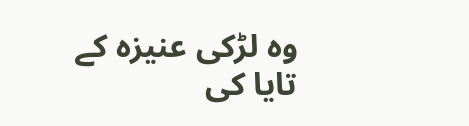وہ لڑکی عنیزہ کے تایا کی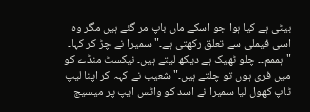بیٹی ہے کیا ہوا جو اسکے ماں باپ مر گئے ہیں مگر وہ اسی فیملی سے تعلق رکھتی ہے۔" سمیرا نے چڑ کر کہا۔ "ہممم۔۔ چلو ٹھیک ہے دیکھ لیتے ہیں۔ نیکسٹ منڈے کو میں فری ہوں تو چلتے ہیں۔" شعیب نے کہہ کر اپنا لیپ ٹاپ کھول لیا سمیرا نے اسد کو واٹس ایپ پر میسیج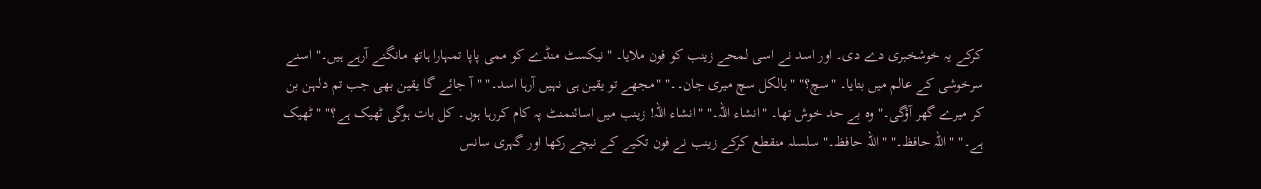کرکے یہ خوشخبری دے دی۔ اور اسد نے اسی لمحے زینب کو فون ملایا۔ "نیکسٹ منڈے کو ممی پاپا تمہارا ہاتھ مانگنے آرہے ہیں۔" اسنے سرخوشی کے عالم میں بتایا۔ "سچ؟" "بالکل سچ میری جان۔۔" "مجھے تو یقین ہی نہیں آرہا اسد۔" "آ جائے گا یقین بھی جب تم دلہن بن کر میرے گھر آؤگی۔" وہ بے حد خوش تھا۔ "انشاء اللہ۔" "انشاء اللہ! زینب میں اسائنمنٹ پہ کام کررہا ہوں۔ کل بات ہوگی ٹھیک ہے؟" "ٹھیک ہے۔" "اللہ حافظ۔" "اللہ حافظ۔" سلسلہ منقطع کرکے زینب نے فون تکیے کے نیچے رکھا اور گہری سانس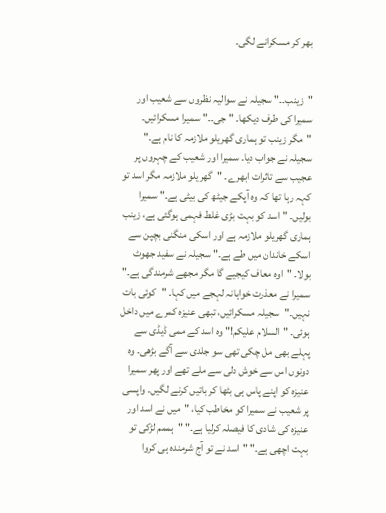بھر کر مسکرانے لگی۔


"زینب۔۔" سجیلہ نے سوالیہ نظروں سے شعیب اور سمیرا کی طرف دیکھا۔ "جی۔۔" سمیرا مسکرائیں۔ "مگر زینب تو ہماری گھریلو ملازمہ کا نام ہے۔" سجیلہ نے جواب دیا۔ سمیرا اور شعیب کے چہروں پر عجیب سے تاثرات ابھرے۔ "گھریلو ملازمہ مگر اسد تو کہہ رہا تھا کہ وہ آپکے جیٹھ کی بیٹی ہے۔" سمیرا بولیں۔ "اسد کو بہت بڑی غلط فہمی ہوگئی ہے، زینب ہماری گھریلو ملازمہ ہے اور اسکی منگنی بچپن سے اسکے خاندان میں طے ہے۔" سجیلہ نے سفید جھوٹ بولا۔ "اوہ معاف کیجیے گا مگر مجھے شرمندگی ہے۔" سمیرا نے معذرت خواہانہ لہجے میں کہا۔ "کوئی بات نہیں۔"سجیلہ مسکرائیں، تبھی عنیزہ کمرے میں داخل ہوئی۔ "السلام علیکم!" وہ اسد کے ممی ڈیڈی سے پہلے بھی مل چکی تھی سو جلدی سے آگے بڑھی۔ وہ دونوں اس سے خوش دلی سے ملے تھے اور پھر سمیرا عنیزہ کو اپنے پاس ہی بٹھا کر باتیں کرنے لگیں۔ واپسی پر شعیب نے سمیرا کو مخاطب کیا، "میں نے اسد اور عنیزہ کی شادی کا فیصلہ کرلیا ہے۔" "ہممم لڑکی تو بہت اچھی ہے۔" "اسد نے تو آج شرمندہ ہی کروا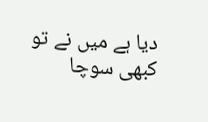دیا ہے میں نے تو کبھی سوچا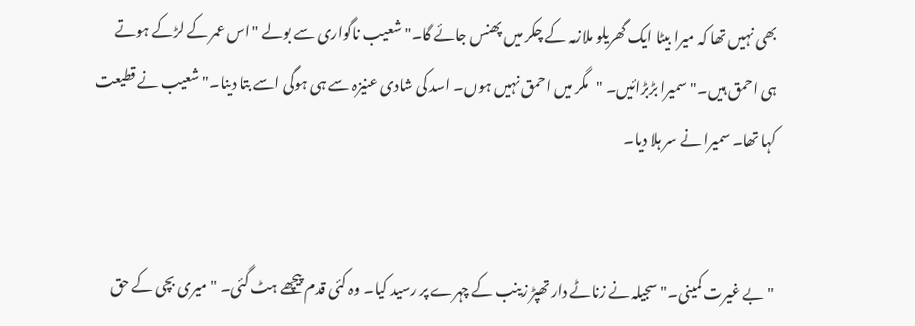بھی نہیں تھا کہ میرا بیٹا ایک گھریلو ملازمہ کے چکر میں پھنس جائے گا۔" شعیب ناگواری سے بولے "اس عمر کے لڑکے ہوتے ہی احمق ہیں۔" سمیرا بڑبڑائیں۔ "مگر میں احمق نہیں ہوں۔ اسد کی شادی عنیزہ سے ہی ہوگی اسے بتا دینا۔" شعیب نے قطیعت کہا تھا۔ سمیرا نے سر ہلا دیا۔


"بے غیرت کمینی۔" سجیلہ نے زناٹے دار تھپڑ زینب کے چہرے پر رسید کیا۔ وہ کئی قدم پیچھے ہٹ گئی۔ "میری بچی کے حق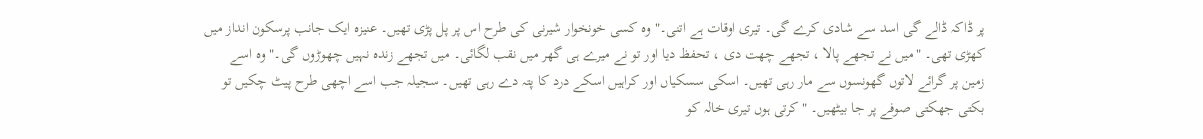پر ڈاکہ ڈالے گی اسد سے شادی کرے گی۔ تیری اوقات ہے اتنی۔" وہ کسی خونخوار شیرنی کی طرح اس پر پل پڑی تھیں۔ عنیزہ ایک جانب پرسکون انداز میں کھڑی تھی۔ "میں نے تجھے پالا ، تجھے چھت دی ، تحفظ دیا اور تو نے میرے ہی گھر میں نقب لگائی۔ میں تجھے زندہ نہیں چھوڑوں گی۔" وہ اسے زمین پر گرائے لاتوں گھونسوں سے مار رہی تھیں۔ اسکی سسکیاں اور کراہیں اسکے درد کا پتہ دے رہی تھیں۔ سجیلہ جب اسے اچھی طرح پیٹ چکیں تو بکتی جھکتی صوفے پر جا بیٹھیں۔ "کرتی ہوں تیری خالہ کو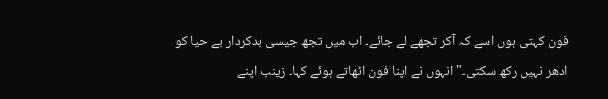فون کہتی ہوں اسے کہ آکر تجھے لے جائے۔ اب میں تجھ جیسی بدکردار بے حیا کو ادھر نہیں رکھ سکتی۔" انہوں نے اپنا فون اٹھاتے ہوئے کہا۔ زینب اپنے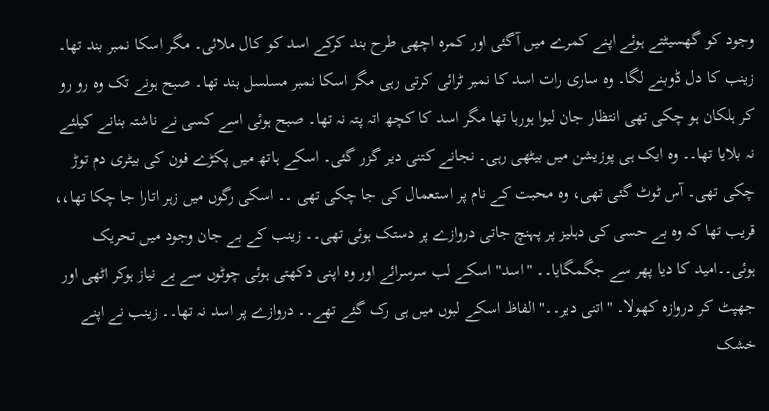وجود کو گھسیٹتے ہوئے اپنے کمرے میں آگئی اور کمرہ اچھی طرح بند کرکے اسد کو کال ملائی۔ مگر اسکا نمبر بند تھا۔ زینب کا دل ڈوبنے لگا۔ وہ ساری رات اسد کا نمبر ٹرائی کرتی رہی مگر اسکا نمبر مسلسل بند تھا۔ صبح ہونے تک وہ رو رو کر ہلکان ہو چکی تھی انتظار جان لیوا ہورہا تھا مگر اسد کا کچھ اتہ پتہ نہ تھا۔ صبح ہوئی اسے کسی نے ناشتہ بنانے کیلئے نہ بلایا تھا۔۔ وہ ایک ہی پوزیشن میں بیٹھی رہی۔ نجانے کتنی دیر گزر گئی۔ اسکے ہاتھ میں پکڑے فون کی بیٹری دم توڑ چکی تھی۔ آس ٹوٹ گئی تھی، وہ محبت کے نام پر استعمال کی جا چکی تھی ۔۔ اسکی رگوں میں زہر اتارا جا چکا تھا،، قریب تھا کہ وہ بے حسی کی دہلیز پر پہنچ جاتی دروازے پر دستک ہوئی تھی۔۔ زینب کے بے جان وجود میں تحریک ہوئی۔۔امید کا دیا پھر سے جگمگایا۔۔ "اسد" اسکے لب سرسرائے اور وہ اپنی دکھتی ہوئی چوٹوں سے بے نیاز ہوکر اٹھی اور جھپٹ کر دروازہ کھولا۔ "اتنی دیر۔۔" الفاظ اسکے لبوں میں ہی رک گئے تھے۔۔ دروازے پر اسد نہ تھا۔۔ زینب نے اپنے خشک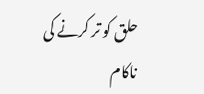حلق کو تر کرنے کی ناکام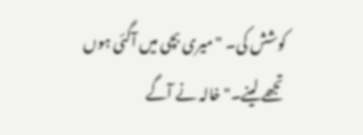کوشش کی۔ "میری بچی میں آگئی ہوں تجھے لینے۔"خالہ نے آگے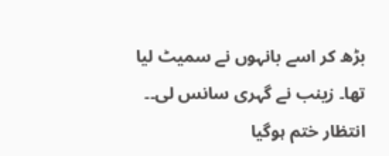بڑھ کر اسے بانہوں نے سمیٹ لیا تھا۔ زینب نے گہری سانس لی۔۔ انتظار ختم ہوگیا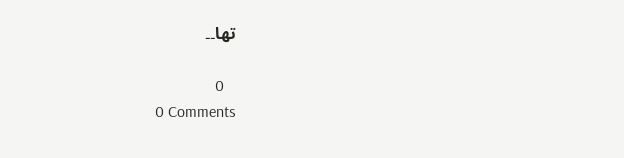تھا۔۔

   0
0 Comments